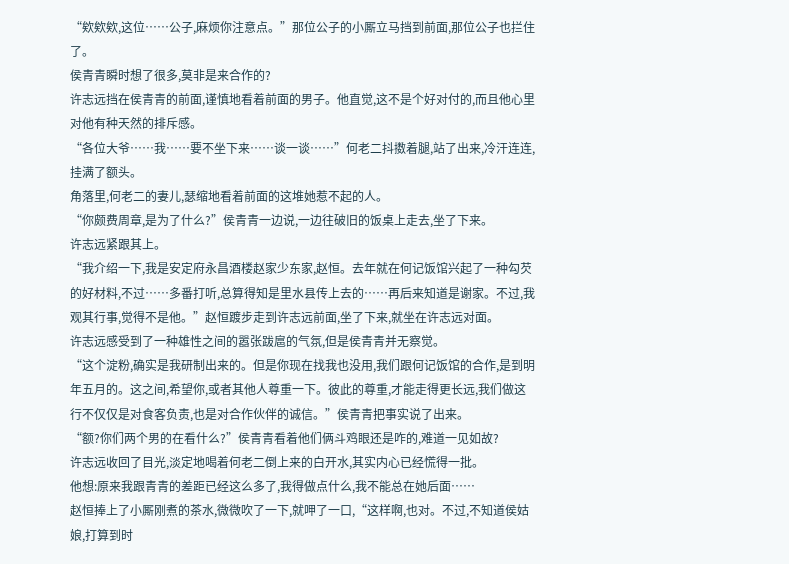“欸欸欸,这位……公子,麻烦你注意点。”那位公子的小厮立马挡到前面,那位公子也拦住了。
侯青青瞬时想了很多,莫非是来合作的?
许志远挡在侯青青的前面,谨慎地看着前面的男子。他直觉,这不是个好对付的,而且他心里对他有种天然的排斥感。
“各位大爷……我……要不坐下来……谈一谈……”何老二抖擞着腿,站了出来,冷汗连连,挂满了额头。
角落里,何老二的妻儿,瑟缩地看着前面的这堆她惹不起的人。
“你颇费周章,是为了什么?”侯青青一边说,一边往破旧的饭桌上走去,坐了下来。
许志远紧跟其上。
“我介绍一下,我是安定府永昌酒楼赵家少东家,赵恒。去年就在何记饭馆兴起了一种勾芡的好材料,不过……多番打听,总算得知是里水县传上去的……再后来知道是谢家。不过,我观其行事,觉得不是他。”赵恒踱步走到许志远前面,坐了下来,就坐在许志远对面。
许志远感受到了一种雄性之间的嚣张跋扈的气氛,但是侯青青并无察觉。
“这个淀粉,确实是我研制出来的。但是你现在找我也没用,我们跟何记饭馆的合作,是到明年五月的。这之间,希望你,或者其他人尊重一下。彼此的尊重,才能走得更长远,我们做这行不仅仅是对食客负责,也是对合作伙伴的诚信。”侯青青把事实说了出来。
“额?你们两个男的在看什么?”侯青青看着他们俩斗鸡眼还是咋的,难道一见如故?
许志远收回了目光,淡定地喝着何老二倒上来的白开水,其实内心已经慌得一批。
他想:原来我跟青青的差距已经这么多了,我得做点什么,我不能总在她后面……
赵恒捧上了小厮刚煮的茶水,微微吹了一下,就呷了一口,“这样啊,也对。不过,不知道侯姑娘,打算到时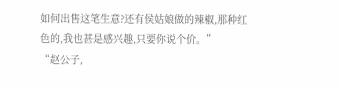如何出售这笔生意?还有侯姑娘做的辣椒,那种红色的,我也甚是感兴趣,只要你说个价。”
“赵公子,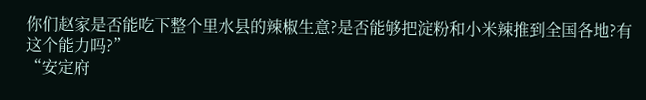你们赵家是否能吃下整个里水县的辣椒生意?是否能够把淀粉和小米辣推到全国各地?有这个能力吗?”
“安定府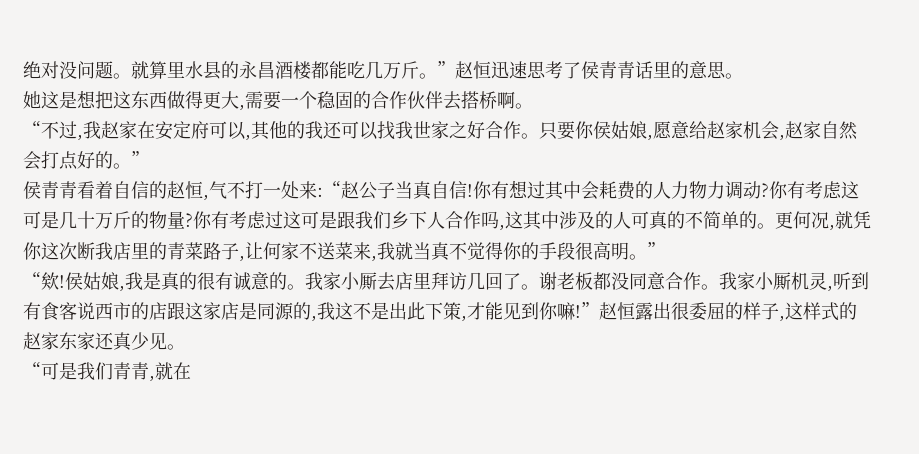绝对没问题。就算里水县的永昌酒楼都能吃几万斤。”赵恒迅速思考了侯青青话里的意思。
她这是想把这东西做得更大,需要一个稳固的合作伙伴去搭桥啊。
“不过,我赵家在安定府可以,其他的我还可以找我世家之好合作。只要你侯姑娘,愿意给赵家机会,赵家自然会打点好的。”
侯青青看着自信的赵恒,气不打一处来:“赵公子当真自信!你有想过其中会耗费的人力物力调动?你有考虑这可是几十万斤的物量?你有考虑过这可是跟我们乡下人合作吗,这其中涉及的人可真的不简单的。更何况,就凭你这次断我店里的青菜路子,让何家不送菜来,我就当真不觉得你的手段很高明。”
“欸!侯姑娘,我是真的很有诚意的。我家小厮去店里拜访几回了。谢老板都没同意合作。我家小厮机灵,听到有食客说西市的店跟这家店是同源的,我这不是出此下策,才能见到你嘛!”赵恒露出很委屈的样子,这样式的赵家东家还真少见。
“可是我们青青,就在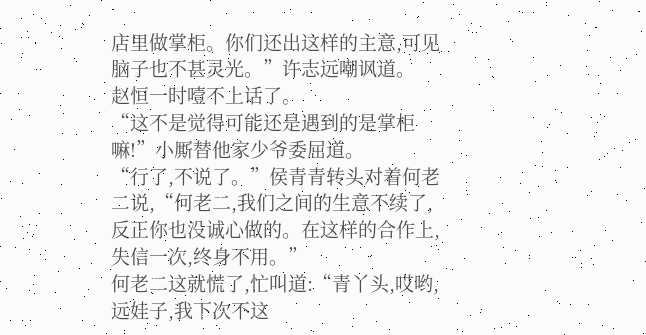店里做掌柜。你们还出这样的主意,可见脑子也不甚灵光。”许志远嘲讽道。
赵恒一时噎不上话了。
“这不是觉得可能还是遇到的是掌柜嘛!”小厮替他家少爷委屈道。
“行了,不说了。”侯青青转头对着何老二说,“何老二,我们之间的生意不续了,反正你也没诚心做的。在这样的合作上,失信一次,终身不用。”
何老二这就慌了,忙叫道:“青丫头,哎哟,远娃子,我下次不这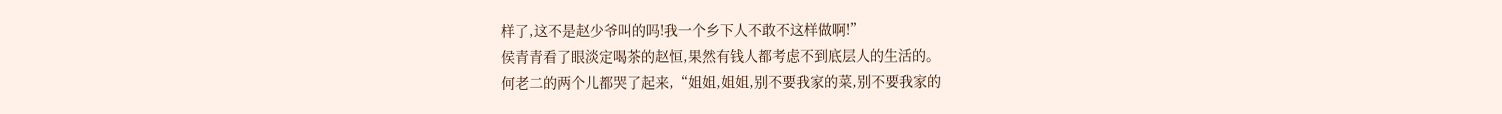样了,这不是赵少爷叫的吗!我一个乡下人不敢不这样做啊!”
侯青青看了眼淡定喝茶的赵恒,果然有钱人都考虑不到底层人的生活的。
何老二的两个儿都哭了起来,“姐姐,姐姐,别不要我家的菜,别不要我家的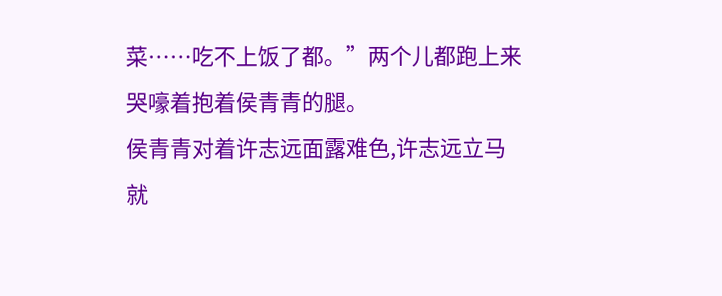菜……吃不上饭了都。”两个儿都跑上来哭嚎着抱着侯青青的腿。
侯青青对着许志远面露难色,许志远立马就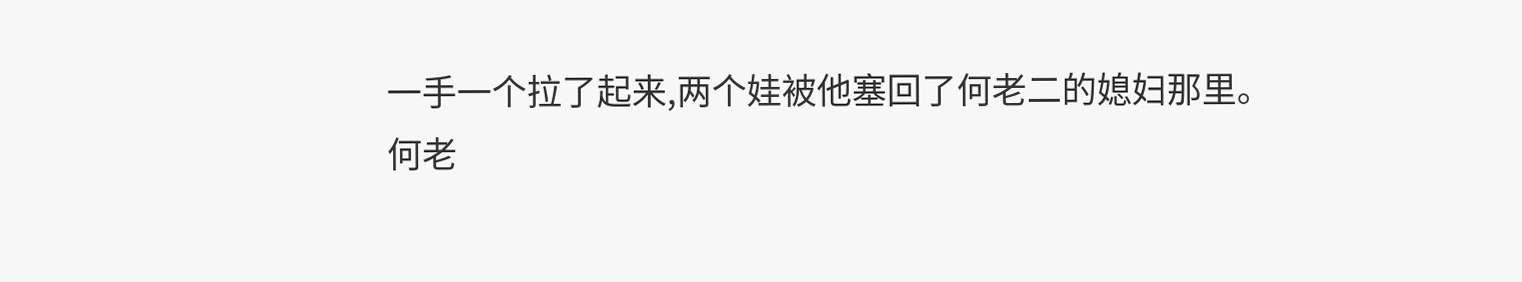一手一个拉了起来,两个娃被他塞回了何老二的媳妇那里。
何老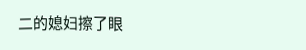二的媳妇擦了眼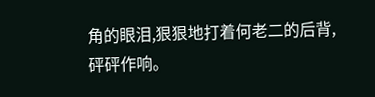角的眼泪,狠狠地打着何老二的后背,砰砰作响。